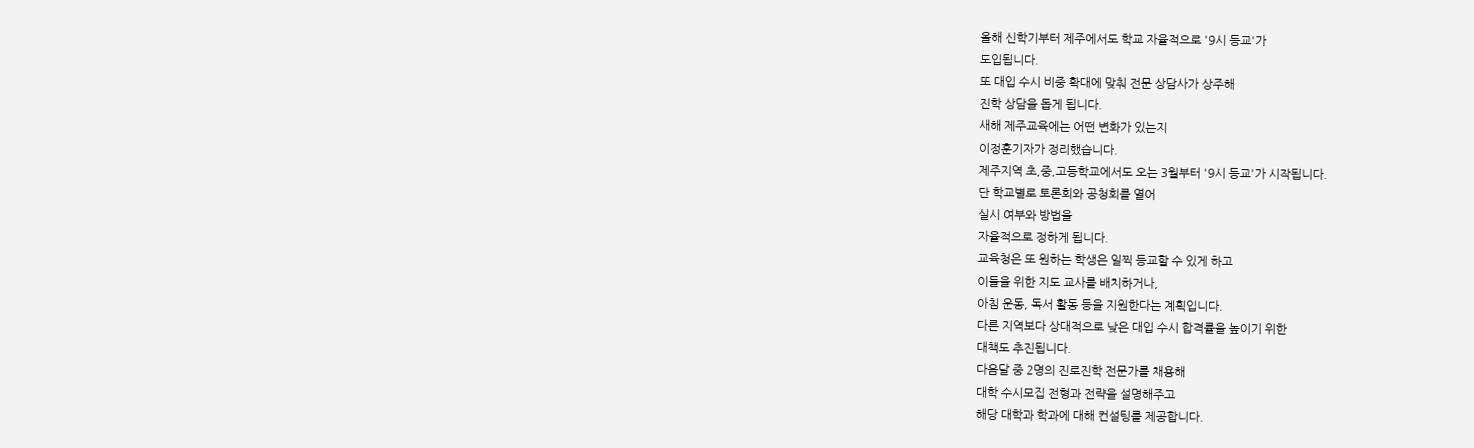올해 신학기부터 제주에서도 학교 자율적으로 '9시 등교'가
도입됩니다.
또 대입 수시 비중 확대에 맞춰 전문 상담사가 상주해
진학 상담을 돕게 됩니다.
새해 제주교육에는 어떤 변화가 있는지
이정훈기자가 정리했습니다.
제주지역 초,중,고등학교에서도 오는 3월부터 '9시 등교'가 시작됩니다.
단 학교별로 토론회와 공청회를 열어
실시 여부와 방법을
자율적으로 정하게 됩니다.
교육청은 또 원하는 학생은 일찍 등교할 수 있게 하고
이들을 위한 지도 교사를 배치하거나,
아침 운동, 독서 활동 등을 지원한다는 계획입니다.
다른 지역보다 상대적으로 낮은 대입 수시 합격률을 높이기 위한
대책도 추진됩니다.
다음달 중 2명의 진로진학 전문가를 채용해
대학 수시모집 전형과 전략을 설명해주고
해당 대학과 학과에 대해 컨설팅를 제공합니다.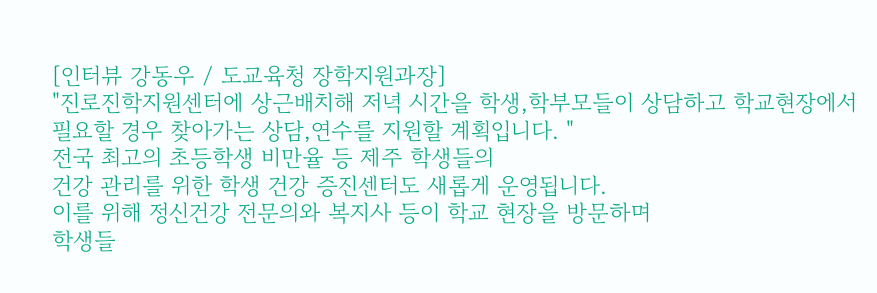[인터뷰 강동우 / 도교육청 장학지원과장]
"진로진학지원센터에 상근배치해 저녁 시간을 학생,학부모들이 상담하고 학교현장에서 필요할 경우 찾아가는 상담,연수를 지원할 계획입니다. "
전국 최고의 초등학생 비만율 등 제주 학생들의
건강 관리를 위한 학생 건강 증진센터도 새롭게 운영됩니다.
이를 위해 정신건강 전문의와 복지사 등이 학교 현장을 방문하며
학생들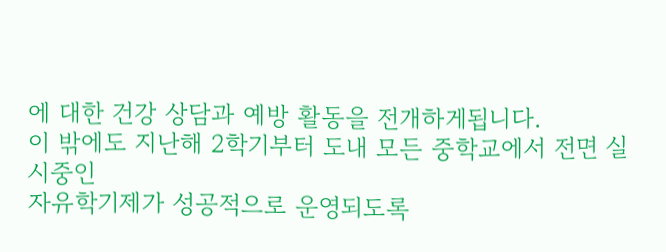에 대한 건강 상담과 예방 활동을 전개하게됩니다.
이 밖에도 지난해 2학기부터 도내 모든 중학교에서 전면 실시중인
자유학기제가 성공적으로 운영되도록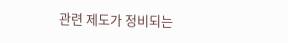관련 제도가 정비되는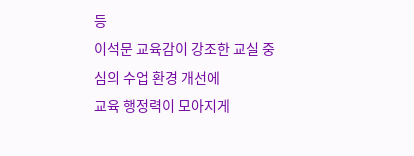등
이석문 교육감이 강조한 교실 중심의 수업 환경 개선에
교육 행정력이 모아지게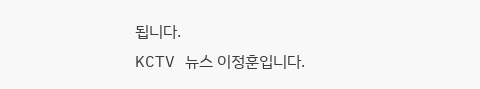됩니다.
KCTV 뉴스 이정훈입니다.